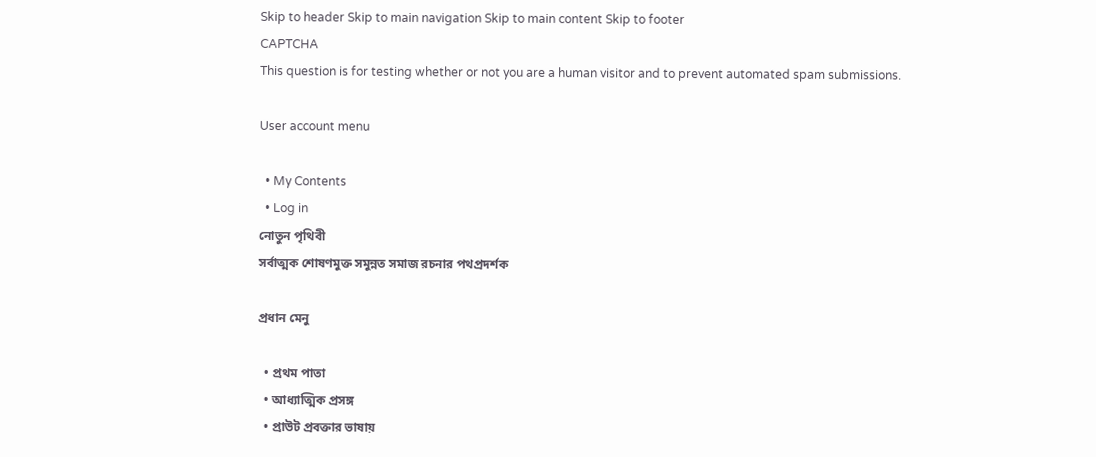Skip to header Skip to main navigation Skip to main content Skip to footer
CAPTCHA
This question is for testing whether or not you are a human visitor and to prevent automated spam submissions.

User account menu

  • My Contents
  • Log in
নোতুন পৃথিবী
সর্বাত্মক শোষণমুক্ত সমুন্নত সমাজ রচনার পথপ্রদর্শক

প্রধান মেনু

  • প্রথম পাতা
  • আধ্যাত্মিক প্রসঙ্গ
  • প্রাউট প্রবক্তার ভাষায়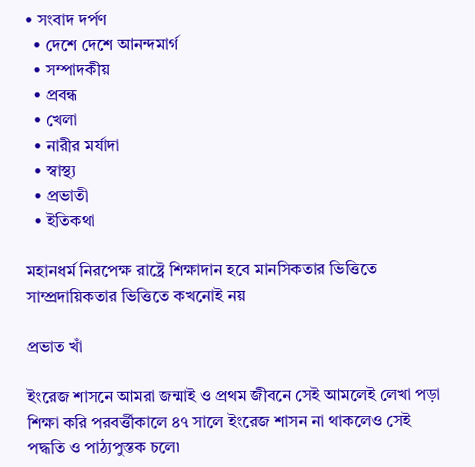• সংবাদ দর্পণ
  • দেশে দেশে আনন্দমার্গ
  • সম্পাদকীয়
  • প্রবন্ধ
  • খেলা
  • নারীর মর্যাদা
  • স্বাস্থ্য
  • প্রভাতী
  • ইতিকথা

মহানধর্ম নিরপেক্ষ রাষ্ট্রে শিক্ষাদান হবে মানসিকতার ভিত্তিতে সাম্প্রদায়িকতার ভিত্তিতে কখনোই নয়

প্রভাত খাঁ

ইংরেজ শাসনে আমরা জন্মাই ও প্রথম জীবনে সেই আমলেই লেখা পড়া শিক্ষা করি পরবর্ত্তীকালে ৪৭ সালে ইংরেজ শাসন না থাকলেও সেই পদ্ধতি ও পাঠ্যপুস্তক চলে৷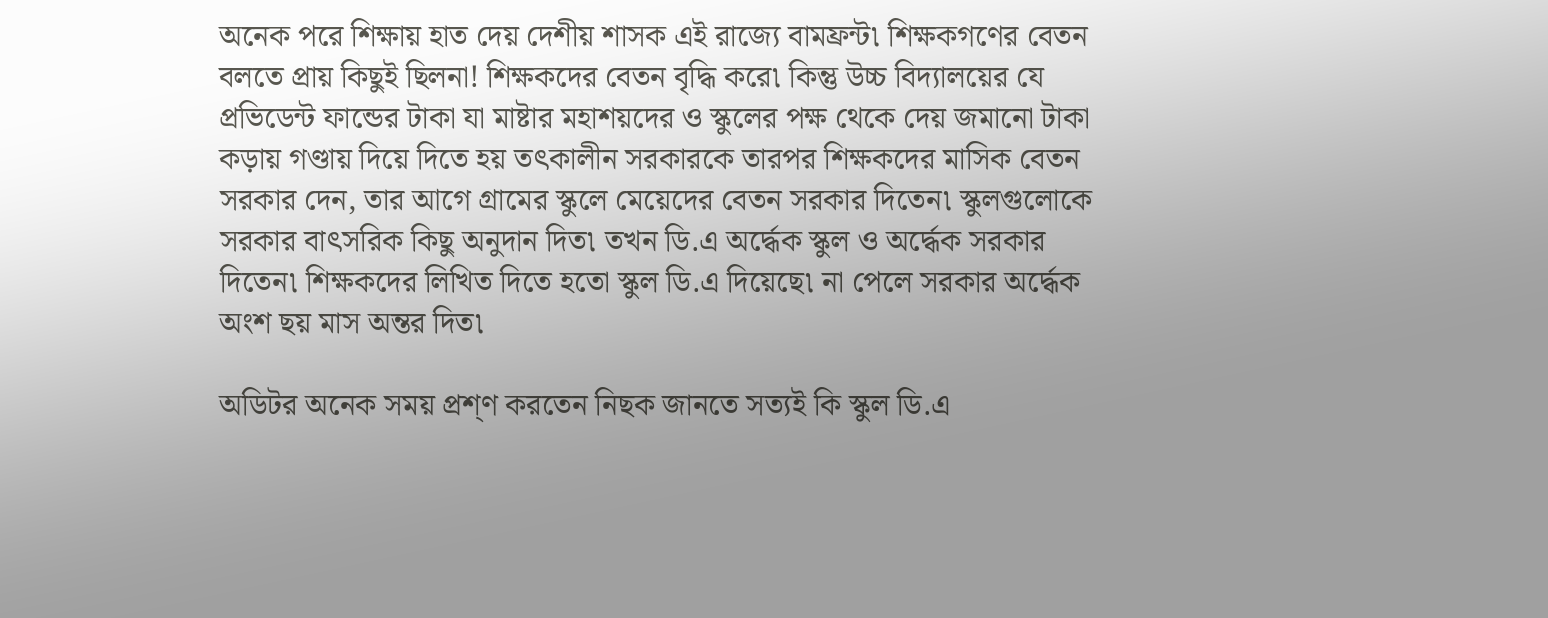অনেক পরে শিক্ষায় হাত দেয় দেশীয় শাসক এই রাজ্যে বামফ্রন্ট৷ শিক্ষকগণের বেতন বলতে প্রায় কিছুই ছিলনা! শিক্ষকদের বেতন বৃদ্ধি করে৷ কিন্তু উচ্চ বিদ্যালয়ের যে প্রভিডেন্ট ফান্ডের টাকা যা মাষ্টার মহাশয়দের ও স্কুলের পক্ষ থেকে দেয় জমানো টাকা কড়ায় গণ্ডায় দিয়ে দিতে হয় তৎকালীন সরকারকে তারপর শিক্ষকদের মাসিক বেতন সরকার দেন, তার আগে গ্রামের স্কুলে মেয়েদের বেতন সরকার দিতেন৷ স্কুলগুলোকে সরকার বাৎসরিক কিছু অনুদান দিত৷ তখন ডি.এ অর্দ্ধেক স্কুল ও অর্দ্ধেক সরকার দিতেন৷ শিক্ষকদের লিখিত দিতে হতো স্কুল ডি.এ দিয়েছে৷ না পেলে সরকার অর্দ্ধেক অংশ ছয় মাস অন্তর দিত৷

অডিটর অনেক সময় প্রশ্ণ করতেন নিছক জানতে সত্যই কি স্কুল ডি.এ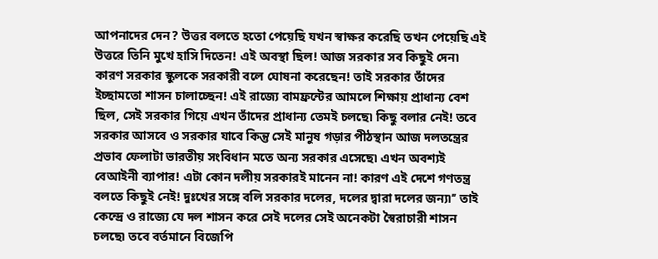আপনাদের দেন? উত্তর বলতে হতো পেয়েছি যখন স্বাক্ষর করেছি তখন পেয়েছি এই উত্তরে তিনি মুখে হাসি দিতেন! এই অবস্থা ছিল! আজ সরকার সব কিছুই দেন৷ কারণ সরকার স্কুলকে সরকারী বলে ঘোষনা করেছেন! তাই সরকার তাঁদের ইচ্ছামতো শাসন চালাচ্ছেন! এই রাজ্যে বামফ্রন্টের আমলে শিক্ষায় প্রাধান্য বেশ ছিল, সেই সরকার গিয়ে এখন তাঁদের প্রাধান্য তেমই চলছে৷ কিছু বলার নেই! তবে সরকার আসবে ও সরকার যাবে কিন্তু সেই মানুষ গড়ার পীঠস্থান আজ দলতন্ত্রের প্রভাব ফেলাটা ভারতীয় সংবিধান মতে অন্য সরকার এসেছে৷ এখন অবশ্যই বেআইনী ব্যাপার! এটা কোন দলীয় সরকারই মানেন না! কারণ এই দেশে গণতন্ত্র বলতে কিছুই নেই! দুঃখের সঙ্গে বলি সরকার দলের, দলের দ্বারা দলের জন্য৷’’ তাই কেন্দ্রে ও রাজ্যে যে দল শাসন করে সেই দলের সেই অনেকটা স্বৈরাচারী শাসন চলছে৷ তবে বর্তমানে বিজেপি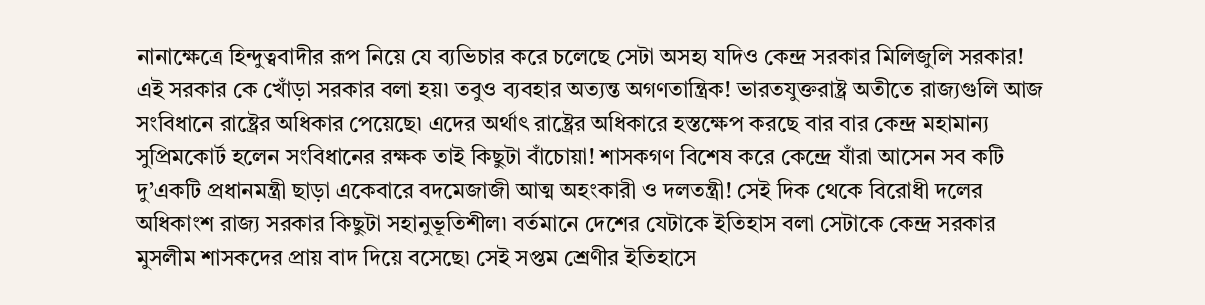নানাক্ষেত্রে হিন্দুত্ববাদীর রূপ নিয়ে যে ব্যভিচার করে চলেছে সেটা অসহ্য যদিও কেন্দ্র সরকার মিলিজুলি সরকার! এই সরকার কে খোঁড়া সরকার বলা হয়৷ তবুও ব্যবহার অত্যন্ত অগণতান্ত্রিক! ভারতযুক্তরাষ্ট্র অতীতে রাজ্যগুলি আজ সংবিধানে রাষ্ট্রের অধিকার পেয়েছে৷ এদের অর্থাৎ রাষ্ট্রের অধিকারে হস্তক্ষেপ করছে বার বার কেন্দ্র মহামান্য সুপ্রিমকোর্ট হলেন সংবিধানের রক্ষক তাই কিছুটা বাঁচোয়া! শাসকগণ বিশেষ করে কেন্দ্রে যাঁরা আসেন সব কটি দু’একটি প্রধানমন্ত্রী ছাড়া একেবারে বদমেজাজী আত্ম অহংকারী ও দলতন্ত্রী! সেই দিক থেকে বিরোধী দলের অধিকাংশ রাজ্য সরকার কিছুটা সহানুভূতিশীল৷ বর্তমানে দেশের যেটাকে ইতিহাস বলা সেটাকে কেন্দ্র সরকার মুসলীম শাসকদের প্রায় বাদ দিয়ে বসেছে৷ সেই সপ্তম শ্রেণীর ইতিহাসে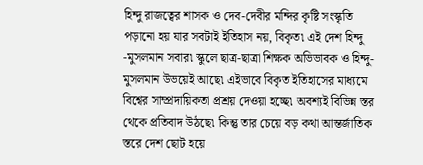হিন্দু রাজত্বের শাসক ও দেব-দেবীর মন্দির কৃষ্টি সংস্কৃতি পড়ানো হয় যার সবটাই ইতিহাস নয়, বিকৃত৷ এই দেশ হিন্দু -মুসলমান সবার৷ স্কুলে ছাত্র-ছাত্রা শিক্ষক অভিভাবক ও হিন্দু-মুসলমান উভয়েই আছে৷ এইভাবে বিকৃত ইতিহাসের মাধ্যমে বিশ্বের সাম্প্রদায়িকতা প্রশ্রয় দেওয়া হচ্ছে৷ অবশ্যই বিভিন্ন স্তর থেকে প্রতিবাদ উঠছে৷ কিন্তু তার চেয়ে বড় কথা আন্তর্জাতিক স্তরে দেশ ছোট হয়ে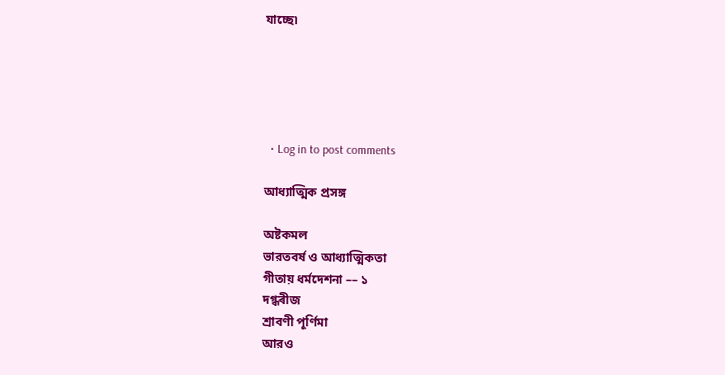যাচ্ছে৷





  • Log in to post comments

আধ্যাত্মিক প্রসঙ্গ

অষ্টকমল
ভারতবর্ষ ও আধ্যাত্মিকতা
গীতায় ধর্মদেশনা –– ১
দগ্ধৰীজ
শ্রাবণী পূর্ণিমা
আরও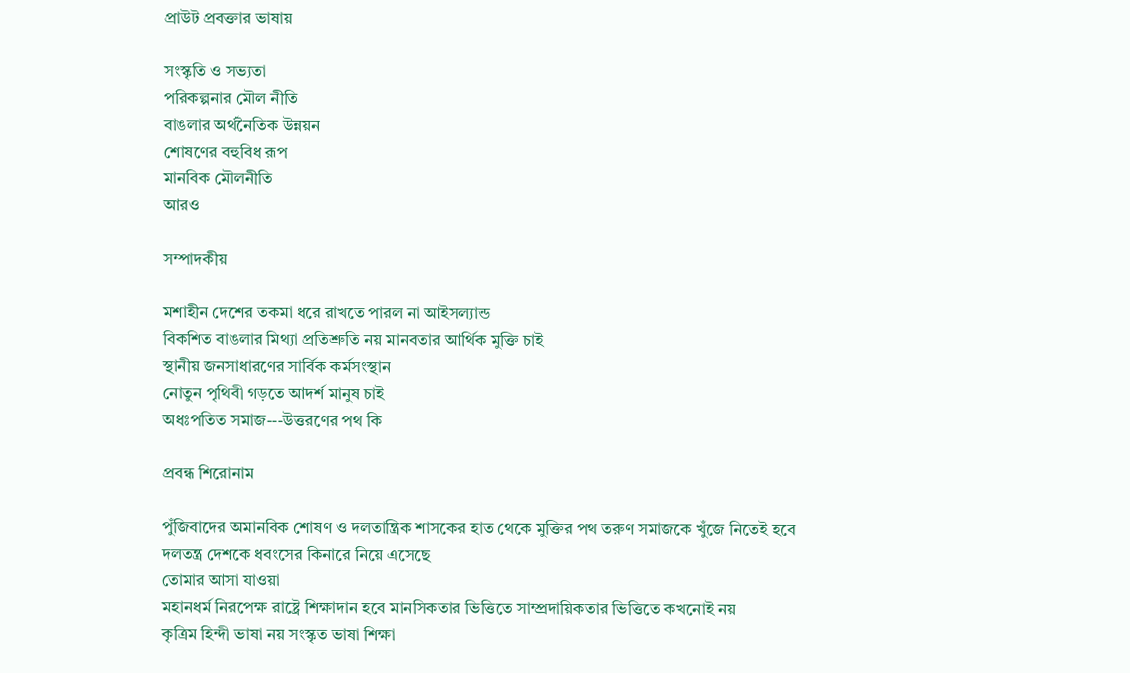প্রাউট প্রবক্তার ভাষায়

সংস্কৃতি ও সভ্যতা
পরিকল্পনার মৌল নীতি
বাঙলার অর্থনৈতিক উন্নয়ন
শোষণের বহুবিধ রূপ
মানবিক মৌলনীতি
আরও

সম্পাদকীয়

মশাহীন দেশের তকমা ধরে রাখতে পারল না আইসল্যান্ড
বিকশিত বাঙলার মিথ্যা প্রতিশ্রুতি নয় মানবতার আর্থিক মুক্তি চাই
স্থানীয় জনসাধারণের সার্বিক কর্মসংস্থান
নোতুন পৃথিবী গড়তে আদর্শ মানুষ চাই
অধঃপতিত সমাজ---উত্তরণের পথ কি

প্রবন্ধ শিরোনাম

পুঁজিবাদের অমানবিক শোষণ ও দলতান্ত্রিক শাসকের হাত থেকে মুক্তির পথ তরুণ সমাজকে খুঁজে নিতেই হবে
দলতন্ত্র দেশকে ধবংসের কিনারে নিয়ে এসেছে
তোমার আসা যাওয়া
মহানধর্ম নিরপেক্ষ রাষ্ট্রে শিক্ষাদান হবে মানসিকতার ভিত্তিতে সাম্প্রদায়িকতার ভিত্তিতে কখনোই নয়
কৃত্রিম হিন্দী ভাষা নয় সংস্কৃত ভাষা শিক্ষা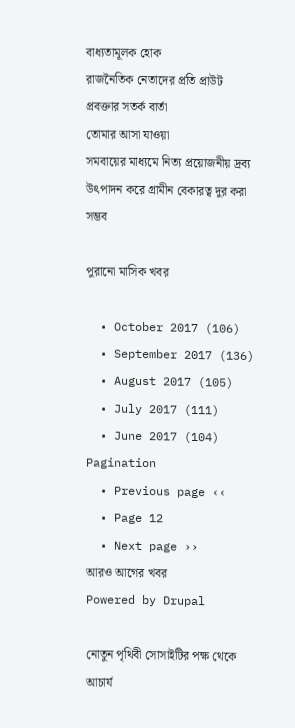বাধ্যতামূলক হোক
রাজনৈতিক নেতাদের প্রতি প্রাউট প্রবক্তার সতর্ক বার্তা
তোমার আসা যাওয়া
সমবায়ের মাধ্যমে নিত্য প্রয়োজনীয় দ্রব্য উৎপাদন করে গ্রামীন বেকারত্ব দুর করা সম্ভব

পুরানো মাসিক খবর

  • October 2017 (106)
  • September 2017 (136)
  • August 2017 (105)
  • July 2017 (111)
  • June 2017 (104)
Pagination
  • Previous page ‹‹
  • Page 12
  • Next page ››
আরও আগের খবর
Powered by Drupal

নোতুন পৃথিবী সোসাইটির পক্ষ থেকে আচার্য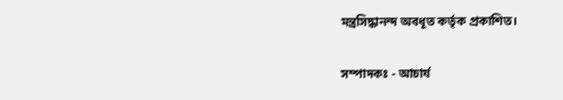মন্ত্রসিদ্ধানন্দ অবধূত কর্তৃক প্রকাশিত।

সম্পাদকঃ - আচার্য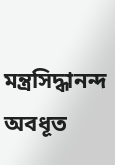মন্ত্রসিদ্ধানন্দ অবধূত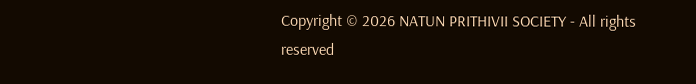Copyright © 2026 NATUN PRITHIVII SOCIETY - All rights reserved